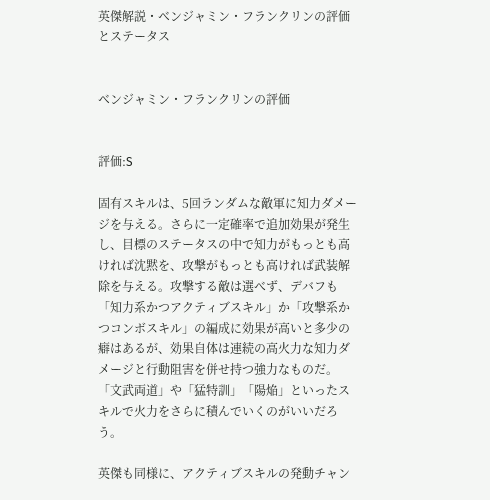英傑解説・ベンジャミン・フランクリンの評価とステータス


ベンジャミン・フランクリンの評価


評価:S

固有スキルは、5回ランダムな敵軍に知力ダメージを与える。さらに一定確率で追加効果が発生し、目標のステータスの中で知力がもっとも高ければ沈黙を、攻撃がもっとも高ければ武装解除を与える。攻撃する敵は選べず、デバフも「知力系かつアクティブスキル」か「攻撃系かつコンボスキル」の編成に効果が高いと多少の癖はあるが、効果自体は連続の高火力な知力ダメージと行動阻害を併せ持つ強力なものだ。「文武両道」や「猛特訓」「陽焔」といったスキルで火力をさらに積んでいくのがいいだろう。

英傑も同様に、アクティブスキルの発動チャン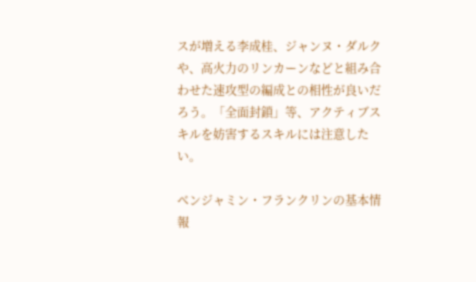スが増える李成桂、ジャンヌ・ダルクや、高火力のリンカーンなどと組み合わせた速攻型の編成との相性が良いだろう。「全面封鎖」等、アクティブスキルを妨害するスキルには注意したい。

ベンジャミン・フランクリンの基本情報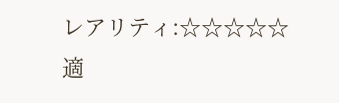レアリティ:☆☆☆☆☆
適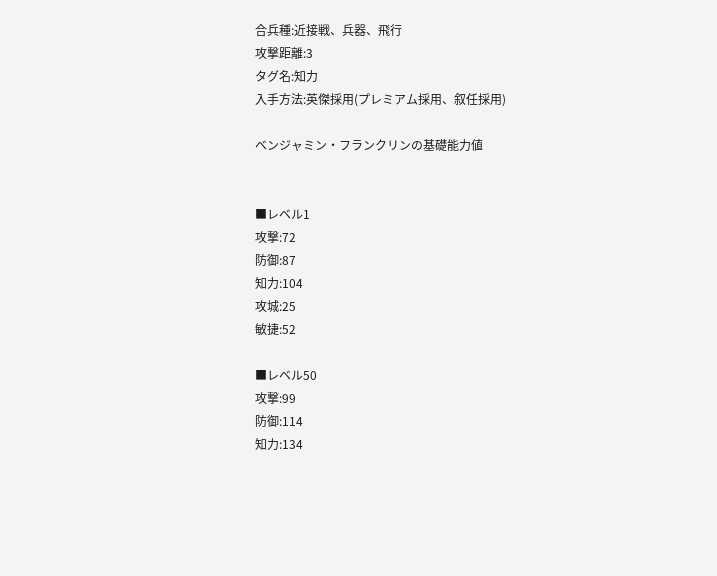合兵種:近接戦、兵器、飛行
攻撃距離:3
タグ名:知力
入手方法:英傑採用(プレミアム採用、叙任採用)

ベンジャミン・フランクリンの基礎能力値


■レベル1
攻撃:72
防御:87
知力:104
攻城:25
敏捷:52

■レベル50
攻撃:99
防御:114
知力:134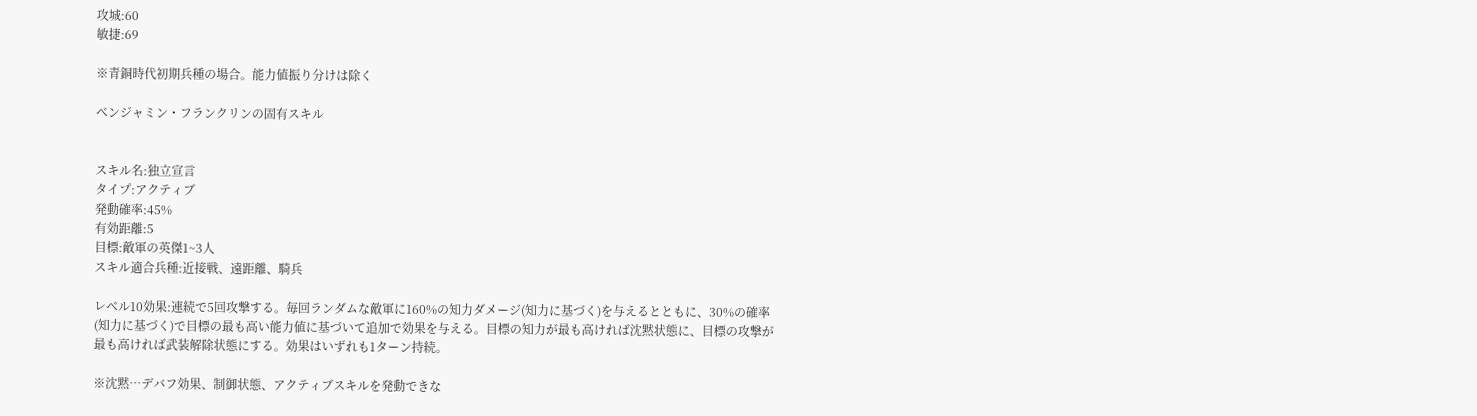攻城:60
敏捷:69

※青銅時代初期兵種の場合。能力値振り分けは除く

ベンジャミン・フランクリンの固有スキル


スキル名:独立宣言
タイプ:アクティブ
発動確率:45%
有効距離:5
目標:敵軍の英傑1~3人
スキル適合兵種:近接戦、遠距離、騎兵

レベル10効果:連続で5回攻撃する。毎回ランダムな敵軍に160%の知力ダメージ(知力に基づく)を与えるとともに、30%の確率(知力に基づく)で目標の最も高い能力値に基づいて追加で効果を与える。目標の知力が最も高ければ沈黙状態に、目標の攻撃が最も高ければ武装解除状態にする。効果はいずれも1ターン持続。

※沈黙…デバフ効果、制御状態、アクティブスキルを発動できな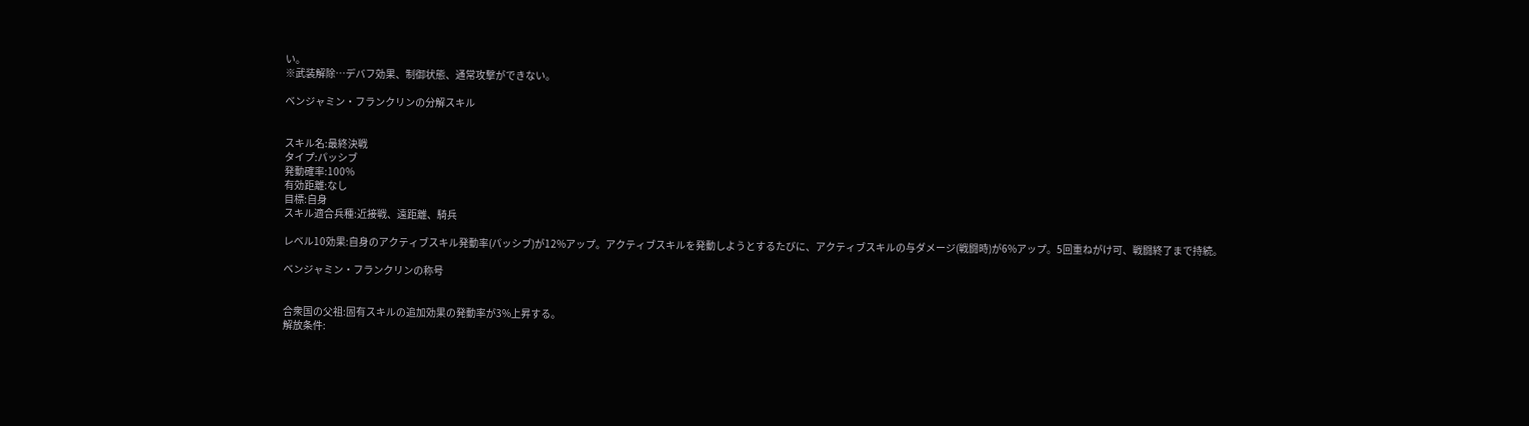い。
※武装解除…デバフ効果、制御状態、通常攻撃ができない。

ベンジャミン・フランクリンの分解スキル


スキル名:最終決戦
タイプ:パッシブ
発動確率:100%
有効距離:なし
目標:自身
スキル適合兵種:近接戦、遠距離、騎兵

レベル10効果:自身のアクティブスキル発動率(パッシブ)が12%アップ。アクティブスキルを発動しようとするたびに、アクティブスキルの与ダメージ(戦闘時)が6%アップ。5回重ねがけ可、戦闘終了まで持続。

ベンジャミン・フランクリンの称号


合衆国の父祖:固有スキルの追加効果の発動率が3%上昇する。
解放条件: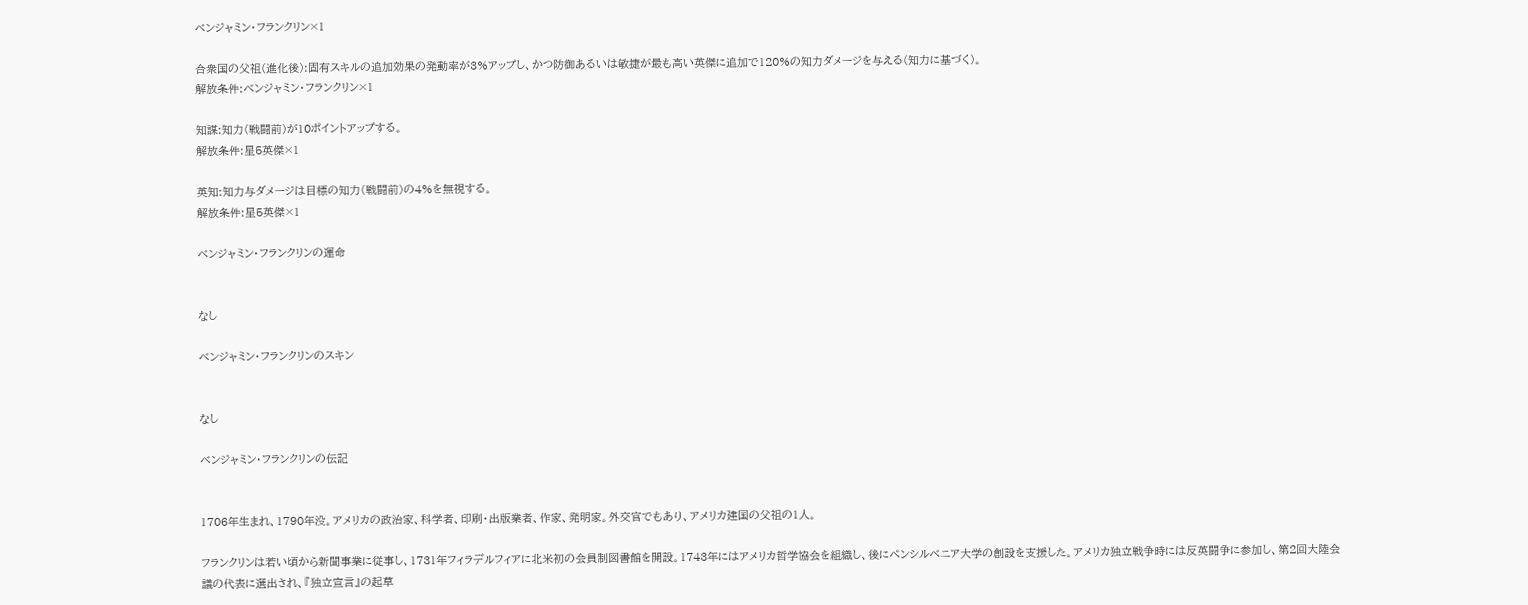ベンジャミン・フランクリン×1

合衆国の父祖(進化後):固有スキルの追加効果の発動率が3%アップし、かつ防御あるいは敏捷が最も高い英傑に追加で120%の知力ダメージを与える(知力に基づく)。
解放条件:ベンジャミン・フランクリン×1

知謀:知力(戦闘前)が10ポイントアップする。
解放条件:星5英傑×1

英知:知力与ダメージは目標の知力(戦闘前)の4%を無視する。
解放条件:星5英傑×1

ベンジャミン・フランクリンの運命


なし

ベンジャミン・フランクリンのスキン


なし

ベンジャミン・フランクリンの伝記


1706年生まれ、1790年没。アメリカの政治家、科学者、印刷・出版業者、作家、発明家。外交官でもあり、アメリカ建国の父祖の1人。

フランクリンは若い頃から新聞事業に従事し、1731年フィラデルフィアに北米初の会員制図書館を開設。1743年にはアメリカ哲学協会を組織し、後にペンシルベニア大学の創設を支援した。アメリカ独立戦争時には反英闘争に参加し、第2回大陸会議の代表に選出され、『独立宣言』の起草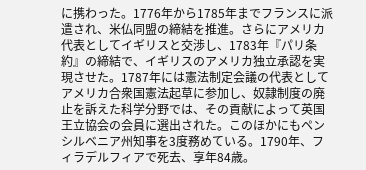に携わった。1776年から1785年までフランスに派遣され、米仏同盟の締結を推進。さらにアメリカ代表としてイギリスと交渉し、1783年『パリ条約』の締結で、イギリスのアメリカ独立承認を実現させた。1787年には憲法制定会議の代表としてアメリカ合衆国憲法起草に参加し、奴隷制度の廃止を訴えた科学分野では、その貢献によって英国王立協会の会員に選出された。このほかにもペンシルベニア州知事を3度務めている。1790年、フィラデルフィアで死去、享年84歳。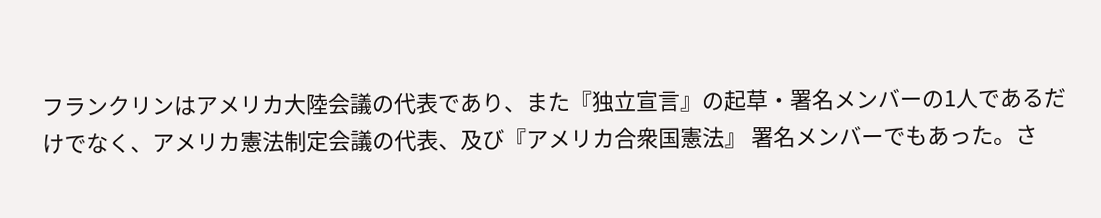フランクリンはアメリカ大陸会議の代表であり、また『独立宣言』の起草・署名メンバーの1人であるだけでなく、アメリカ憲法制定会議の代表、及び『アメリカ合衆国憲法』 署名メンバーでもあった。さ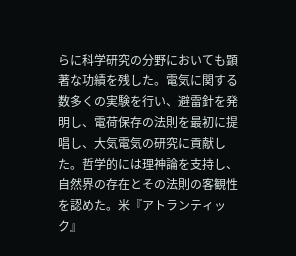らに科学研究の分野においても顕著な功績を残した。電気に関する数多くの実験を行い、避雷針を発明し、電荷保存の法則を最初に提唱し、大気電気の研究に貢献した。哲学的には理神論を支持し、自然界の存在とその法則の客観性を認めた。米『アトランティック』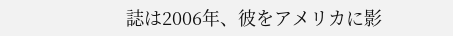誌は2006年、彼をアメリカに影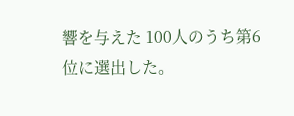響を与えた 100人のうち第6位に選出した。